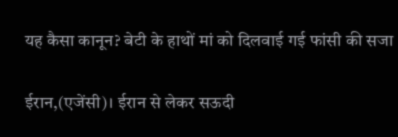यह कैसा कानून? बेटी के हाथों मां को दिलवाई गई फांसी की सजा

ईरान,(एजेंसी)। ईरान से लेकर सऊदी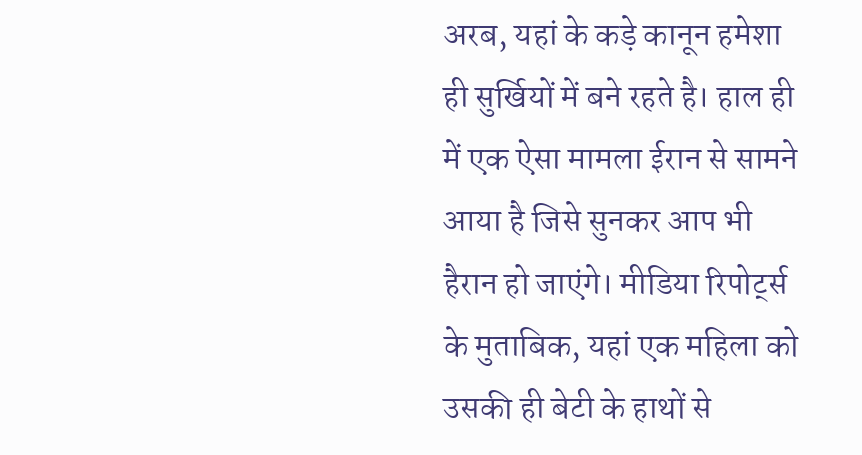अरब, यहां के कड़े कानून हमेशा ही सुर्खियों में बने रहते है। हाल ही में एक ऐसा मामला ईरान से सामने आया है जिसे सुनकर आप भी हैरान हो जाएंगे। मीडिया रिपोर्ट्स के मुताबिक, यहां एक महिला को उसकी ही बेटी के हाथों से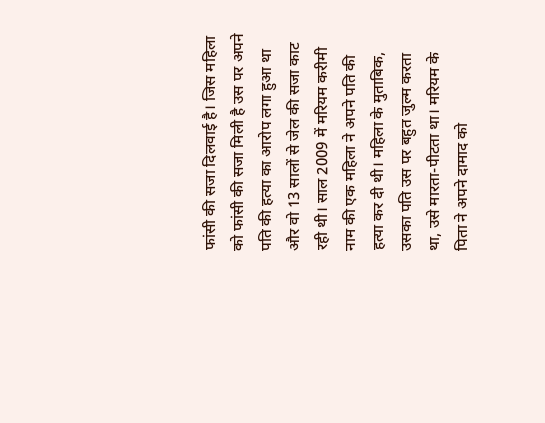फांसी की सजा दिलवाई है। जिस महिला को फांसी की सजा मिली है उस पर अपने पति की हत्या का आरोप लगा हुआ था और वो 13 सालों से जेल की सजा काट रही थी। साल 2009 में मरियम करीमी नाम की एक महिला ने अपने पति की हत्या कर दी थी। महिला के मुताबिक, उसका पति उस पर बहुत जुल्म करता था, उसे मारता-पीटता था। मरियम के पिता ने अपने दामाद को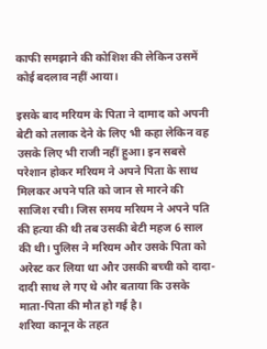काफी समझाने की कोशिश की लेकिन उसमें कोई बदलाव नहीं आया।

इसके बाद मरियम के पिता ने दामाद को अपनी बेटी को तलाक देने के लिए भी कहा लेकिन वह उसके लिए भी राजी नहीं हुआ। इन सबसे परेशान होकर मरियम ने अपने पिता के साथ मिलकर अपने पति को जान से मारने की साजिश रची। जिस समय मरियम ने अपने पति की हत्या की थी तब उसकी बेटी महज 6 साल की थी। पुलिस ने मरियम और उसके पिता को अरेस्ट कर लिया था और उसकी बच्ची को दादा-दादी साथ ले गए थे और बताया कि उसके माता-पिता की मौत हो गई है।
शरिया कानून के तहत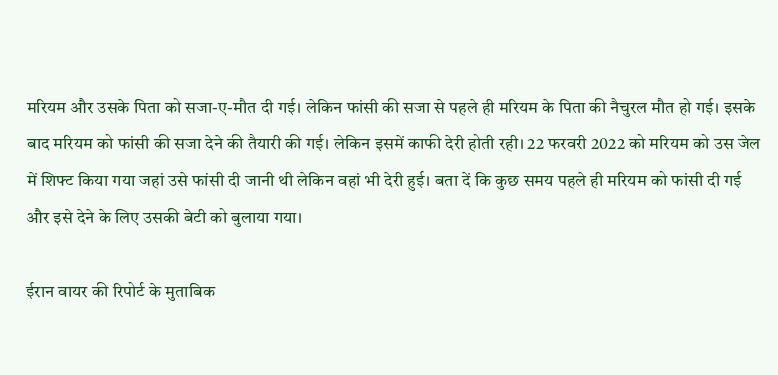मरियम और उसके पिता को सजा-ए-मौत दी गई। लेकिन फांसी की सजा से पहले ही मरियम के पिता की नैचुरल मौत हो गई। इसके बाद मरियम को फांसी की सजा देने की तैयारी की गई। लेकिन इसमें काफी देरी होती रही। 22 फरवरी 2022 को मरियम को उस जेल में शिफ्ट किया गया जहां उसे फांसी दी जानी थी लेकिन वहां भी देरी हुई। बता दें कि कुछ समय पहले ही मरियम को फांसी दी गई और इसे देने के लिए उसकी बेटी को बुलाया गया।

ईरान वायर की रिपोर्ट के मुताबिक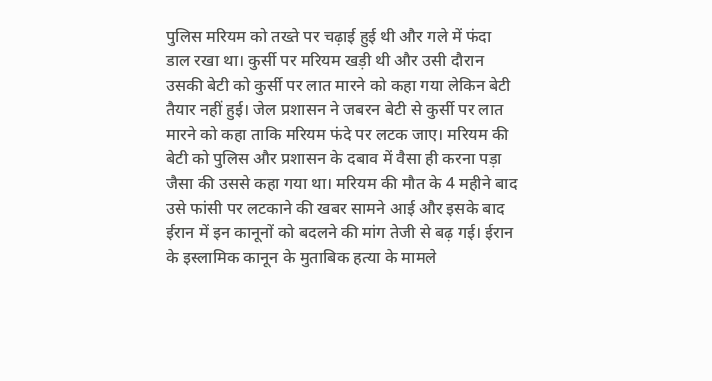पुलिस मरियम को तख्ते पर चढ़ाई हुई थी और गले में फंदा डाल रखा था। कुर्सी पर मरियम खड़ी थी और उसी दौरान उसकी बेटी को कुर्सी पर लात मारने को कहा गया लेकिन बेटी तैयार नहीं हुई। जेल प्रशासन ने जबरन बेटी से कुर्सी पर लात मारने को कहा ताकि मरियम फंदे पर लटक जाए। मरियम की बेटी को पुलिस और प्रशासन के दबाव में वैसा ही करना पड़ा जैसा की उससे कहा गया था। मरियम की मौत के 4 महीने बाद उसे फांसी पर लटकाने की खबर सामने आई और इसके बाद ईरान में इन कानूनों को बदलने की मांग तेजी से बढ़ गई। ईरान के इस्लामिक कानून के मुताबिक हत्या के मामले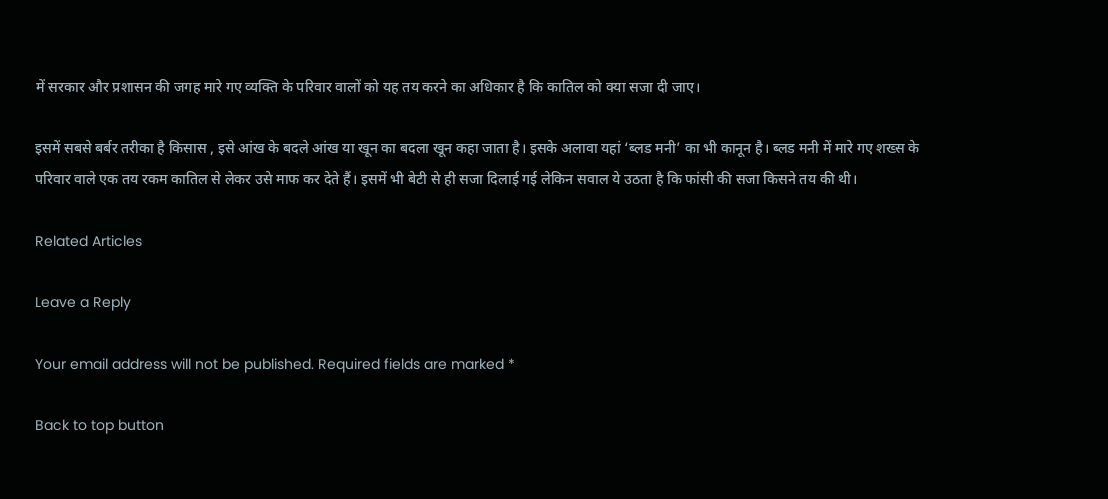में सरकार और प्रशासन की जगह मारे गए व्यक्ति के परिवार वालों को यह तय करने का अधिकार है कि कातिल को क्या सजा दी जाए।

इसमें सबसे बर्बर तरीका है किसास , इसे आंख के बदले आंख या खून का बदला खून कहा जाता है। इसके अलावा यहां ‘ब्लड मनी’ का भी कानून है। ब्लड मनी में मारे गए शख्स के परिवार वाले एक तय रकम कातिल से लेकर उसे माफ कर देते हैं। इसमें भी बेटी से ही सजा दिलाई गई लेकिन सवाल ये उठता है कि फांसी की सजा किसने तय की थी।

Related Articles

Leave a Reply

Your email address will not be published. Required fields are marked *

Back to top button